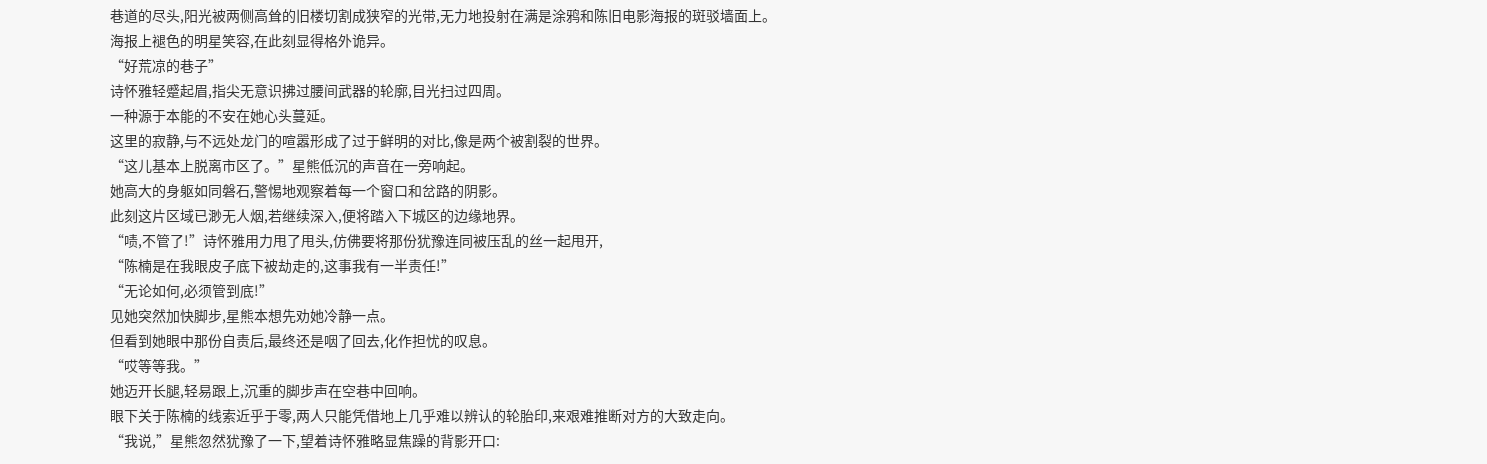巷道的尽头,阳光被两侧高耸的旧楼切割成狭窄的光带,无力地投射在满是涂鸦和陈旧电影海报的斑驳墙面上。
海报上褪色的明星笑容,在此刻显得格外诡异。
“好荒凉的巷子”
诗怀雅轻蹙起眉,指尖无意识拂过腰间武器的轮廓,目光扫过四周。
一种源于本能的不安在她心头蔓延。
这里的寂静,与不远处龙门的喧嚣形成了过于鲜明的对比,像是两个被割裂的世界。
“这儿基本上脱离市区了。”星熊低沉的声音在一旁响起。
她高大的身躯如同磐石,警惕地观察着每一个窗口和岔路的阴影。
此刻这片区域已渺无人烟,若继续深入,便将踏入下城区的边缘地界。
“啧,不管了!”诗怀雅用力甩了甩头,仿佛要将那份犹豫连同被压乱的丝一起甩开,
“陈楠是在我眼皮子底下被劫走的,这事我有一半责任!”
“无论如何,必须管到底!”
见她突然加快脚步,星熊本想先劝她冷静一点。
但看到她眼中那份自责后,最终还是咽了回去,化作担忧的叹息。
“哎等等我。”
她迈开长腿,轻易跟上,沉重的脚步声在空巷中回响。
眼下关于陈楠的线索近乎于零,两人只能凭借地上几乎难以辨认的轮胎印,来艰难推断对方的大致走向。
“我说,”星熊忽然犹豫了一下,望着诗怀雅略显焦躁的背影开口: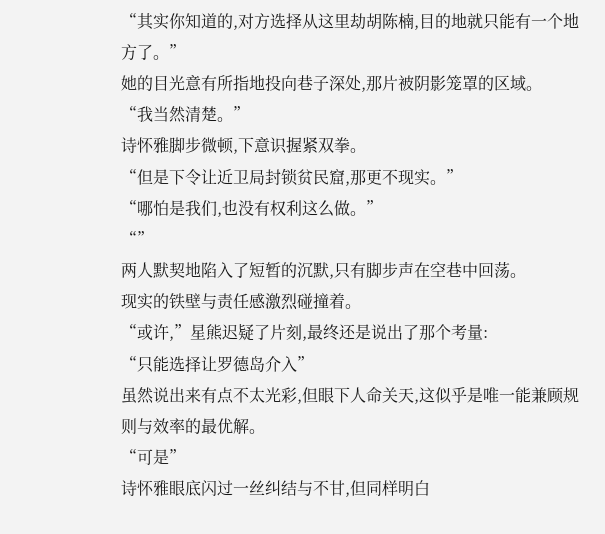“其实你知道的,对方选择从这里劫胡陈楠,目的地就只能有一个地方了。”
她的目光意有所指地投向巷子深处,那片被阴影笼罩的区域。
“我当然清楚。”
诗怀雅脚步微顿,下意识握紧双拳。
“但是下令让近卫局封锁贫民窟,那更不现实。”
“哪怕是我们,也没有权利这么做。”
“”
两人默契地陷入了短暂的沉默,只有脚步声在空巷中回荡。
现实的铁壁与责任感激烈碰撞着。
“或许,”星熊迟疑了片刻,最终还是说出了那个考量:
“只能选择让罗德岛介入”
虽然说出来有点不太光彩,但眼下人命关天,这似乎是唯一能兼顾规则与效率的最优解。
“可是”
诗怀雅眼底闪过一丝纠结与不甘,但同样明白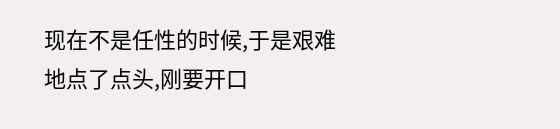现在不是任性的时候,于是艰难地点了点头,刚要开口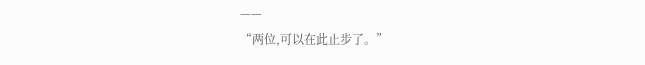——
“两位,可以在此止步了。”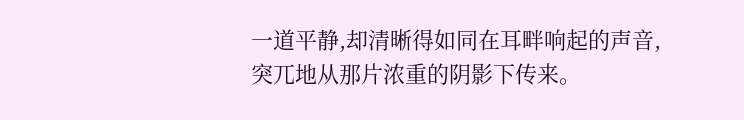一道平静,却清晰得如同在耳畔响起的声音,突兀地从那片浓重的阴影下传来。